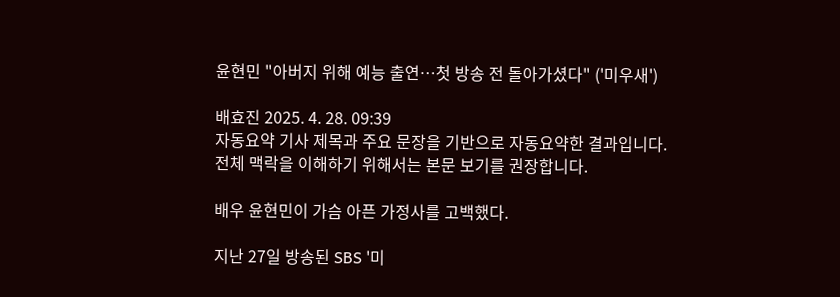윤현민 "아버지 위해 예능 출연…첫 방송 전 돌아가셨다" ('미우새')

배효진 2025. 4. 28. 09:39
자동요약 기사 제목과 주요 문장을 기반으로 자동요약한 결과입니다.
전체 맥락을 이해하기 위해서는 본문 보기를 권장합니다.

배우 윤현민이 가슴 아픈 가정사를 고백했다.

지난 27일 방송된 SBS '미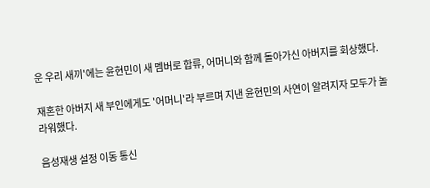운 우리 새끼'에는 윤현민이 새 멤버로 합류, 어머니와 함께 돌아가신 아버지를 회상했다.

재혼한 아버지 새 부인에게도 '어머니'라 부르며 지낸 윤현민의 사연이 알려지자 모두가 놀라워했다.

음성재생 설정 이동 통신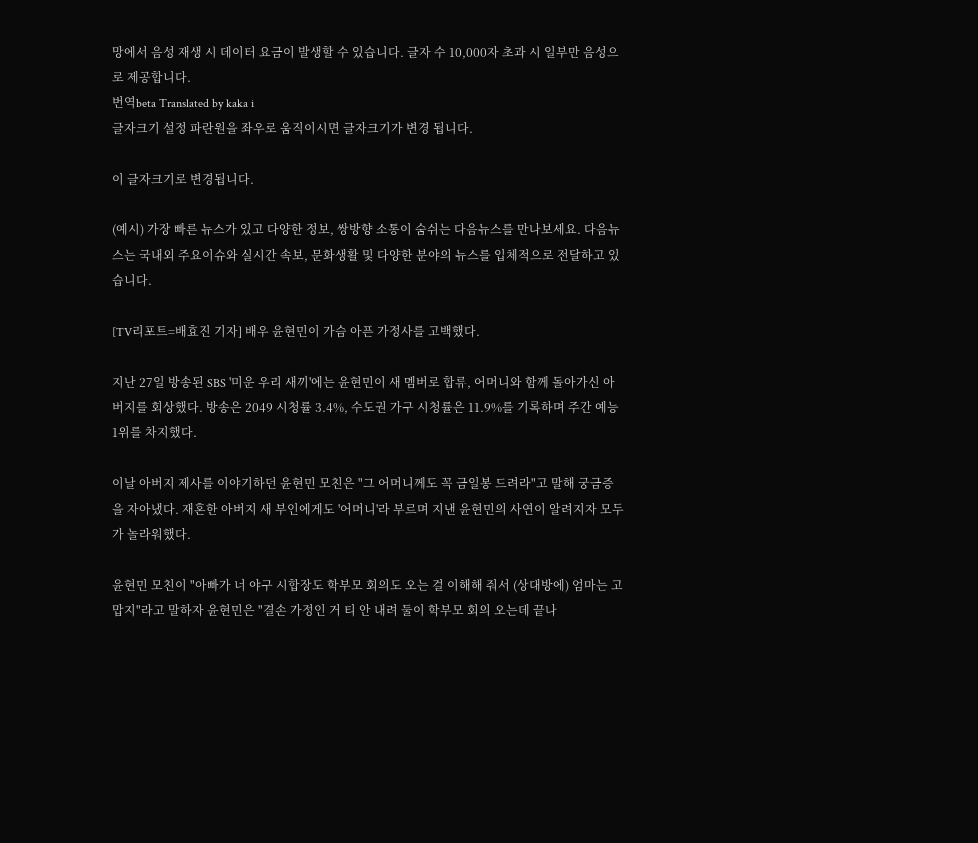망에서 음성 재생 시 데이터 요금이 발생할 수 있습니다. 글자 수 10,000자 초과 시 일부만 음성으로 제공합니다.
번역beta Translated by kaka i
글자크기 설정 파란원을 좌우로 움직이시면 글자크기가 변경 됩니다.

이 글자크기로 변경됩니다.

(예시) 가장 빠른 뉴스가 있고 다양한 정보, 쌍방향 소통이 숨쉬는 다음뉴스를 만나보세요. 다음뉴스는 국내외 주요이슈와 실시간 속보, 문화생활 및 다양한 분야의 뉴스를 입체적으로 전달하고 있습니다.

[TV리포트=배효진 기자] 배우 윤현민이 가슴 아픈 가정사를 고백했다.

지난 27일 방송된 SBS '미운 우리 새끼'에는 윤현민이 새 멤버로 합류, 어머니와 함께 돌아가신 아버지를 회상했다. 방송은 2049 시청률 3.4%, 수도권 가구 시청률은 11.9%를 기록하며 주간 예능 1위를 차지했다.

이날 아버지 제사를 이야기하던 윤현민 모친은 "그 어머니께도 꼭 금일봉 드려라"고 말해 궁금증을 자아냈다. 재혼한 아버지 새 부인에게도 '어머니'라 부르며 지낸 윤현민의 사연이 알려지자 모두가 놀라워했다.

윤현민 모친이 "아빠가 너 야구 시합장도 학부모 회의도 오는 걸 이해해 줘서 (상대방에) 엄마는 고맙지"라고 말하자 윤현민은 "결손 가정인 거 티 안 내려 둘이 학부모 회의 오는데 끝나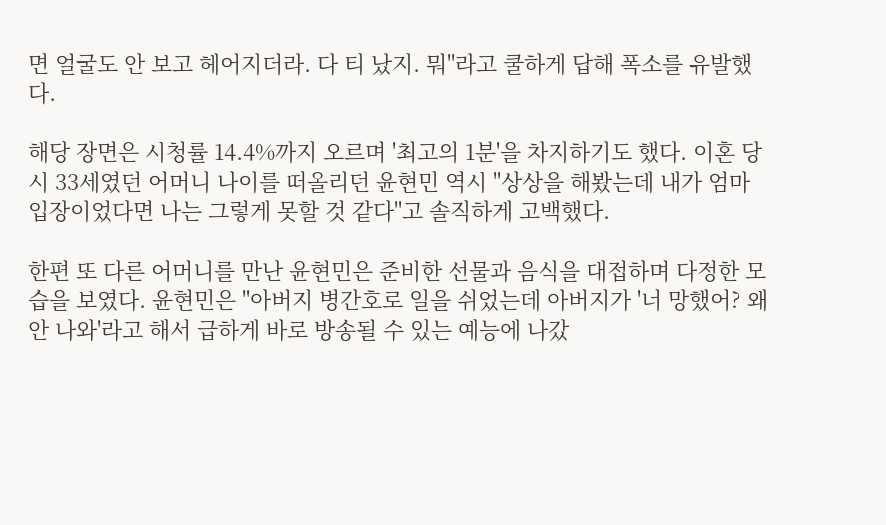면 얼굴도 안 보고 헤어지더라. 다 티 났지. 뭐"라고 쿨하게 답해 폭소를 유발했다.

해당 장면은 시청률 14.4%까지 오르며 '최고의 1분'을 차지하기도 했다. 이혼 당시 33세였던 어머니 나이를 떠올리던 윤현민 역시 "상상을 해봤는데 내가 엄마 입장이었다면 나는 그렇게 못할 것 같다"고 솔직하게 고백했다.

한편 또 다른 어머니를 만난 윤현민은 준비한 선물과 음식을 대접하며 다정한 모습을 보였다. 윤현민은 "아버지 병간호로 일을 쉬었는데 아버지가 '너 망했어? 왜 안 나와'라고 해서 급하게 바로 방송될 수 있는 예능에 나갔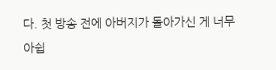다. 첫 방송 전에 아버지가 돌아가신 게 너무 아쉽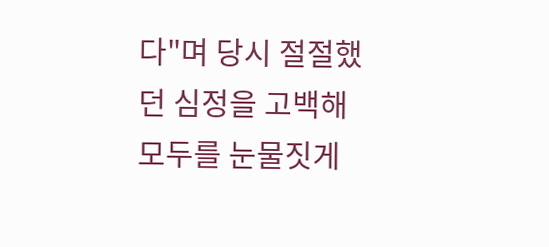다"며 당시 절절했던 심정을 고백해 모두를 눈물짓게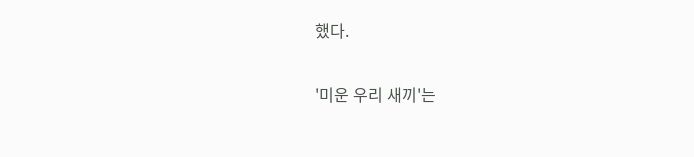했다.

'미운 우리 새끼'는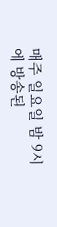매주 일요일 밤 9시에 방송된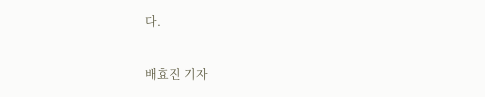다.

배효진 기자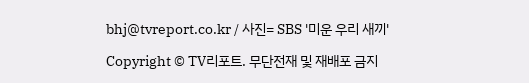bhj@tvreport.co.kr / 사진= SBS '미운 우리 새끼'

Copyright © TV리포트. 무단전재 및 재배포 금지